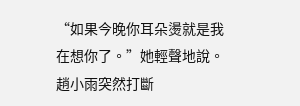“如果今晚你耳朵燙就是我在想你了。”她輕聲地說。
趙小雨突然打斷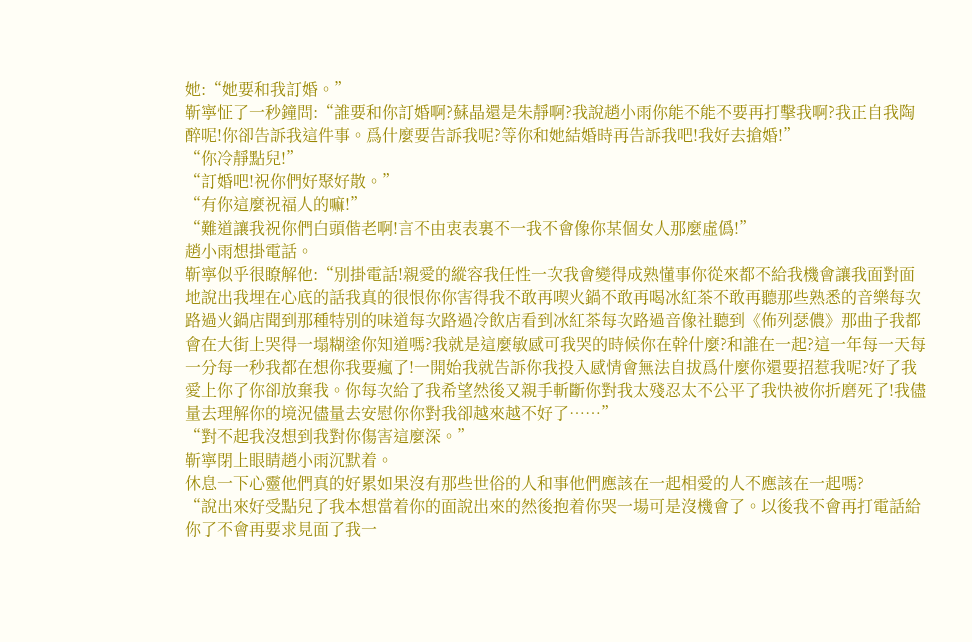她:“她要和我訂婚。”
靳寧怔了一秒鐘問:“誰要和你訂婚啊?蘇晶還是朱靜啊?我說趙小雨你能不能不要再打擊我啊?我正自我陶醉呢!你卻告訴我這件事。爲什麼要告訴我呢?等你和她結婚時再告訴我吧!我好去搶婚!”
“你冷靜點兒!”
“訂婚吧!祝你們好聚好散。”
“有你這麼祝福人的嘛!”
“難道讓我祝你們白頭偕老啊!言不由衷表裏不一我不會像你某個女人那麼虛僞!”
趙小雨想掛電話。
靳寧似乎很瞭解他:“別掛電話!親愛的縱容我任性一次我會變得成熟懂事你從來都不給我機會讓我面對面地說出我埋在心底的話我真的很恨你你害得我不敢再喫火鍋不敢再喝冰紅茶不敢再聽那些熟悉的音樂每次路過火鍋店聞到那種特別的味道每次路過冷飲店看到冰紅茶每次路過音像社聽到《佈列瑟儂》那曲子我都會在大街上哭得一塌糊塗你知道嗎?我就是這麼敏感可我哭的時候你在幹什麼?和誰在一起?這一年每一天每一分每一秒我都在想你我要瘋了!一開始我就告訴你我投入感情會無法自拔爲什麼你還要招惹我呢?好了我愛上你了你卻放棄我。你每次給了我希望然後又親手斬斷你對我太殘忍太不公平了我快被你折磨死了!我儘量去理解你的境況儘量去安慰你你對我卻越來越不好了……”
“對不起我沒想到我對你傷害這麼深。”
靳寧閉上眼睛趙小雨沉默着。
休息一下心靈他們真的好累如果沒有那些世俗的人和事他們應該在一起相愛的人不應該在一起嗎?
“說出來好受點兒了我本想當着你的面說出來的然後抱着你哭一場可是沒機會了。以後我不會再打電話給你了不會再要求見面了我一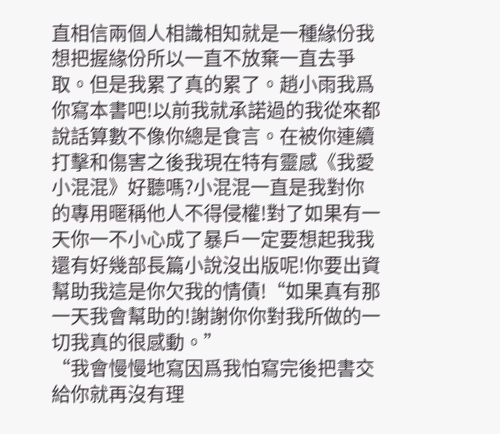直相信兩個人相識相知就是一種緣份我想把握緣份所以一直不放棄一直去爭取。但是我累了真的累了。趙小雨我爲你寫本書吧!以前我就承諾過的我從來都說話算數不像你總是食言。在被你連續打擊和傷害之後我現在特有靈感《我愛小混混》好聽嗎?小混混一直是我對你的專用暱稱他人不得侵權!對了如果有一天你一不小心成了暴戶一定要想起我我還有好幾部長篇小說沒出版呢!你要出資幫助我這是你欠我的情債!“如果真有那一天我會幫助的!謝謝你你對我所做的一切我真的很感動。”
“我會慢慢地寫因爲我怕寫完後把書交給你就再沒有理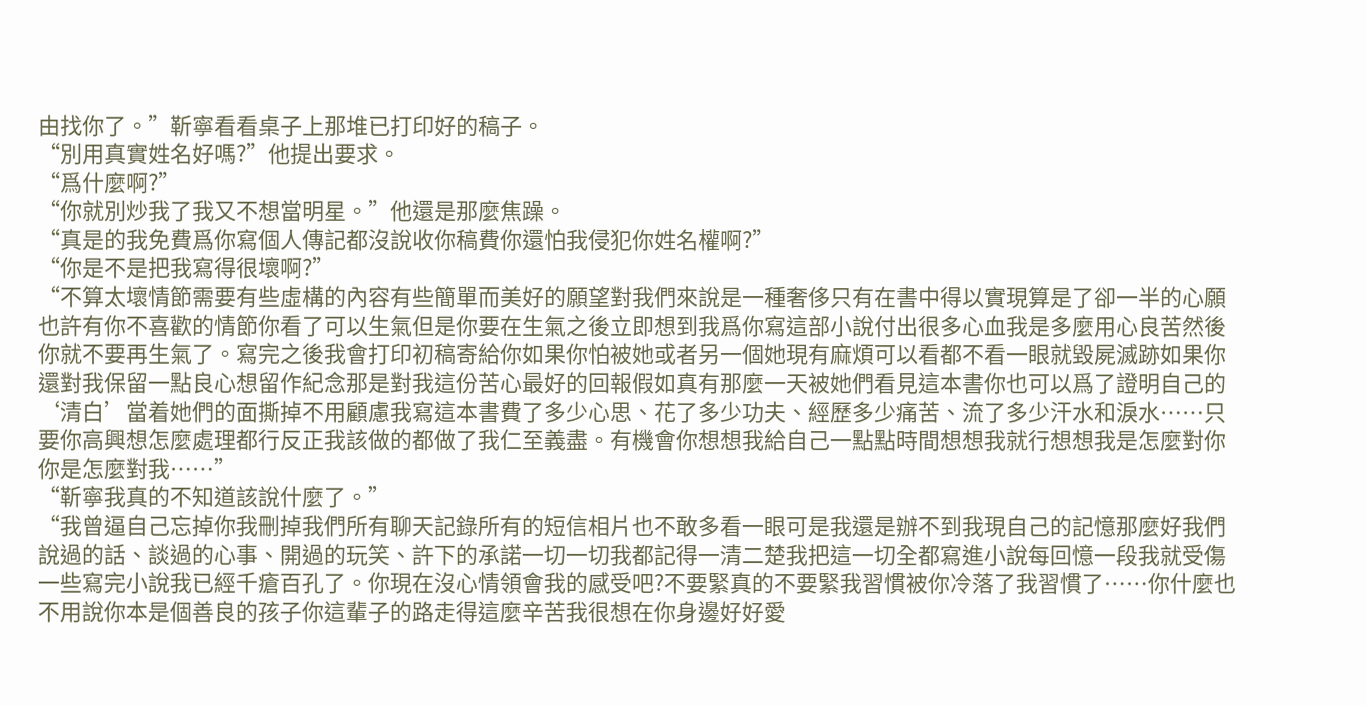由找你了。”靳寧看看桌子上那堆已打印好的稿子。
“別用真實姓名好嗎?”他提出要求。
“爲什麼啊?”
“你就別炒我了我又不想當明星。”他還是那麼焦躁。
“真是的我免費爲你寫個人傳記都沒說收你稿費你還怕我侵犯你姓名權啊?”
“你是不是把我寫得很壞啊?”
“不算太壞情節需要有些虛構的內容有些簡單而美好的願望對我們來說是一種奢侈只有在書中得以實現算是了卻一半的心願也許有你不喜歡的情節你看了可以生氣但是你要在生氣之後立即想到我爲你寫這部小說付出很多心血我是多麼用心良苦然後你就不要再生氣了。寫完之後我會打印初稿寄給你如果你怕被她或者另一個她現有麻煩可以看都不看一眼就毀屍滅跡如果你還對我保留一點良心想留作紀念那是對我這份苦心最好的回報假如真有那麼一天被她們看見這本書你也可以爲了證明自己的‘清白’當着她們的面撕掉不用顧慮我寫這本書費了多少心思、花了多少功夫、經歷多少痛苦、流了多少汗水和淚水……只要你高興想怎麼處理都行反正我該做的都做了我仁至義盡。有機會你想想我給自己一點點時間想想我就行想想我是怎麼對你你是怎麼對我……”
“靳寧我真的不知道該說什麼了。”
“我曾逼自己忘掉你我刪掉我們所有聊天記錄所有的短信相片也不敢多看一眼可是我還是辦不到我現自己的記憶那麼好我們說過的話、談過的心事、開過的玩笑、許下的承諾一切一切我都記得一清二楚我把這一切全都寫進小說每回憶一段我就受傷一些寫完小說我已經千瘡百孔了。你現在沒心情領會我的感受吧?不要緊真的不要緊我習慣被你冷落了我習慣了……你什麼也不用說你本是個善良的孩子你這輩子的路走得這麼辛苦我很想在你身邊好好愛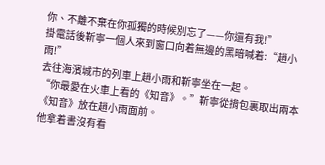你、不離不棄在你孤獨的時候別忘了——你還有我!”
掛電話後靳寧一個人來到窗口向着無邊的黑暗喊着:“趙小雨!”
去往海濱城市的列車上趙小雨和靳寧坐在一起。
“你最愛在火車上看的《知音》。”靳寧從揹包裏取出兩本《知音》放在趙小雨面前。
他拿着書沒有看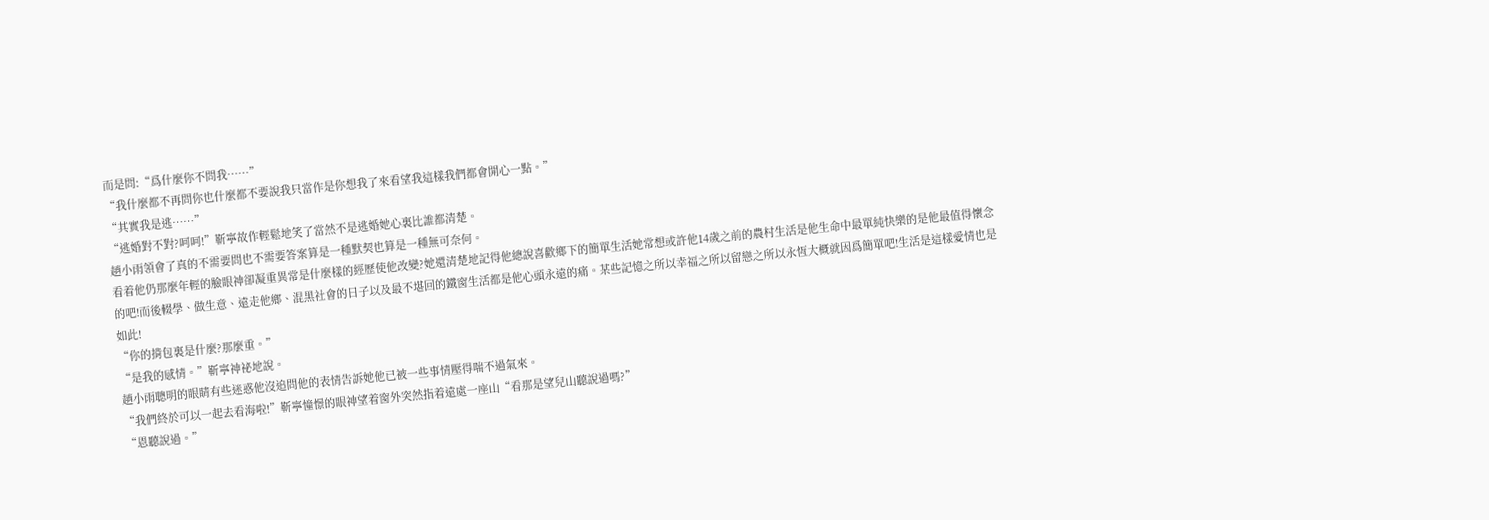而是問:“爲什麼你不問我……”
“我什麼都不再問你也什麼都不要說我只當作是你想我了來看望我這樣我們都會開心一點。”
“其實我是逃……”
“逃婚對不對?呵呵!”靳寧故作輕鬆地笑了當然不是逃婚她心裏比誰都清楚。
趙小雨領會了真的不需要問也不需要答案算是一種默契也算是一種無可奈何。
看着他仍那麼年輕的臉眼神卻凝重異常是什麼樣的經歷使他改變?她還清楚地記得他總說喜歡鄉下的簡單生活她常想或許他14歲之前的農村生活是他生命中最單純快樂的是他最值得懷念的吧!而後輟學、做生意、遠走他鄉、混黑社會的日子以及最不堪回的鐵窗生活都是他心頭永遠的痛。某些記憶之所以幸福之所以留戀之所以永恆大概就因爲簡單吧!生活是這樣愛情也是如此!
“你的揹包裏是什麼?那麼重。”
“是我的感情。”靳寧神祕地說。
趙小雨聰明的眼睛有些迷惑他沒追問他的表情告訴她他已被一些事情壓得喘不過氣來。
“我們終於可以一起去看海啦!”靳寧憧憬的眼神望着窗外突然指着遠處一座山“看那是望兒山聽說過嗎?”
“恩聽說過。”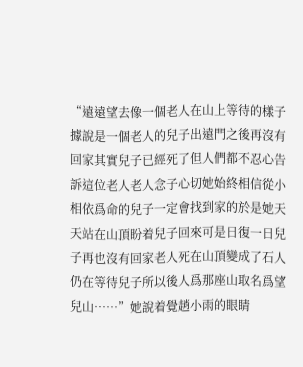“遠遠望去像一個老人在山上等待的樣子據說是一個老人的兒子出遠門之後再沒有回家其實兒子已經死了但人們都不忍心告訴這位老人老人念子心切她始終相信從小相依爲命的兒子一定會找到家的於是她天天站在山頂盼着兒子回來可是日復一日兒子再也沒有回家老人死在山頂變成了石人仍在等待兒子所以後人爲那座山取名爲望兒山……”她說着覺趙小雨的眼睛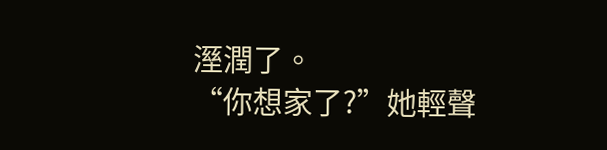溼潤了。
“你想家了?”她輕聲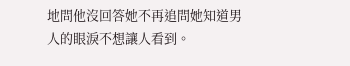地問他沒回答她不再追問她知道男人的眼淚不想讓人看到。